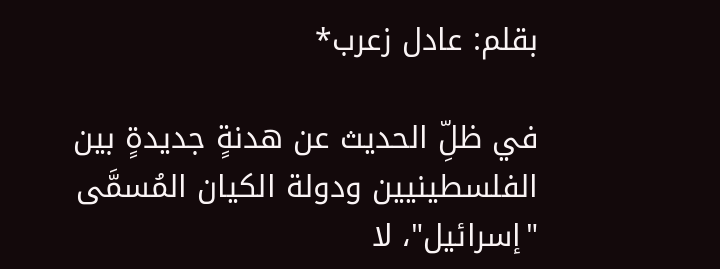بقلم: عادل زعرب*

في ظلِّ الحديث عن هدنةٍ جديدةٍ بين الفلسطينيين ودولة الكيان المُسمَّى "إسرائيل"، لا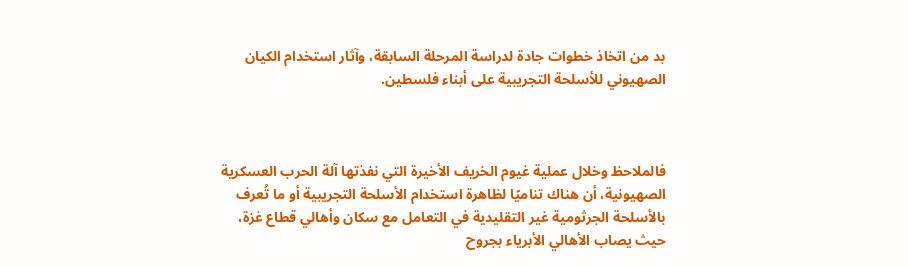بد من اتخاذ خطوات جادة لدراسة المرحلة السابقة، وآثار استخدام الكيان الصهيوني للأسلحة التجريبية على أبناء فلسطين.



فالملاحظ وخلال عملية غيوم الخريف الأخيرة التي نفذتها آلة الحرب العسكرية الصهيونية، أن هناك تناميًا لظاهرة استخدام الأسلحة التجريبية أو ما تُعرف بالأسلحة الجرثومية غير التقليدية في التعامل مع سكان وأهالي قطاع غزة، حيث يصاب الأهالي الأبرياء بجروح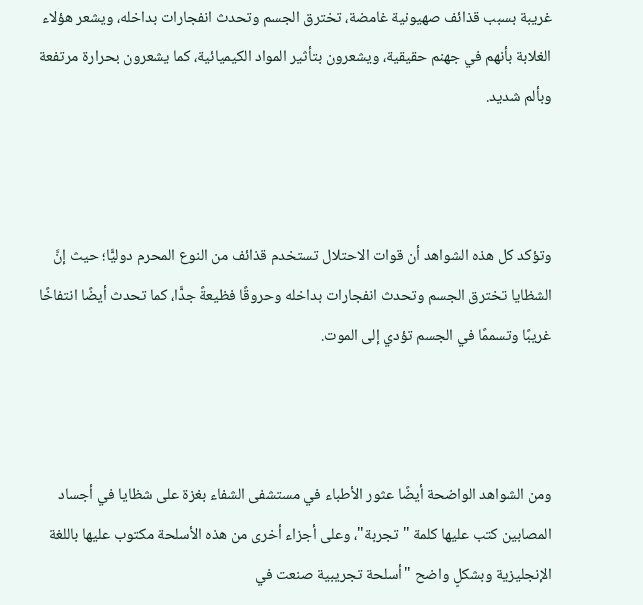غريبة بسبب قذائف صهيونية غامضة، تخترق الجسم وتحدث انفجارات بداخله، ويشعر هؤلاء الغلابة بأنهم في جهنم حقيقية، ويشعرون بتأثير المواد الكيميائية، كما يشعرون بحرارة مرتفعة وبألم شديد.



وتؤكد كل هذه الشواهد أن قوات الاحتلال تستخدم قذائف من النوع المحرم دوليًّا؛ حيث إنَّ الشظايا تخترق الجسم وتحدث انفجارات بداخله وحروقًا فظيعةً جدًّا، كما تحدث أيضًا انتفاخًا غريبًا وتسممًا في الجسم تؤدي إلى الموت.



ومن الشواهد الواضحة أيضًا عثور الأطباء في مستشفى الشفاء بغزة على شظايا في أجساد المصابين كتب عليها كلمة "تجربة"، وعلى أجزاء أخرى من هذه الأسلحة مكتوب عليها باللغة الإنجليزية وبشكلٍ واضح "أسلحة تجريبية صنعت في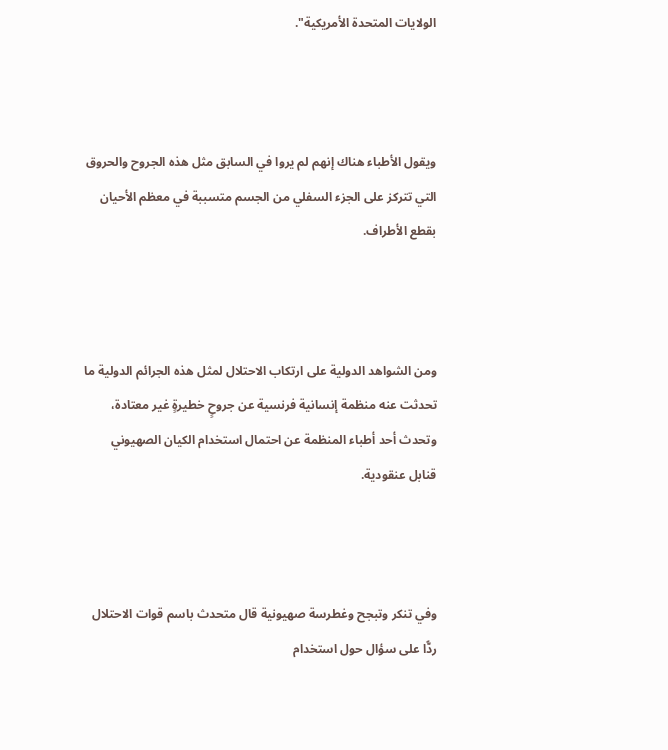الولايات المتحدة الأمريكية".



ويقول الأطباء هناك إنهم لم يروا في السابق مثل هذه الجروح والحروق التي تتركز على الجزء السفلي من الجسم متسببة في معظم الأحيان بقطع الأطراف.



ومن الشواهد الدولية على ارتكاب الاحتلال لمثل هذه الجرائم الدولية ما تحدثت عنه منظمة إنسانية فرنسية عن جروحٍ خطيرةٍ غير معتادة، وتحدث أحد أطباء المنظمة عن احتمال استخدام الكيان الصهيوني قنابل عنقودية.



وفي تنكر وتبجح وغطرسة صهيونية قال متحدث باسم قوات الاحتلال ردًّا على سؤال حول استخدام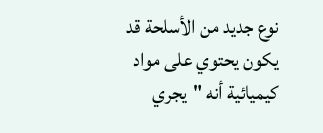نوع جديد من الأسلحة قد يكون يحتوي على مواد كيميائية أنه "يجري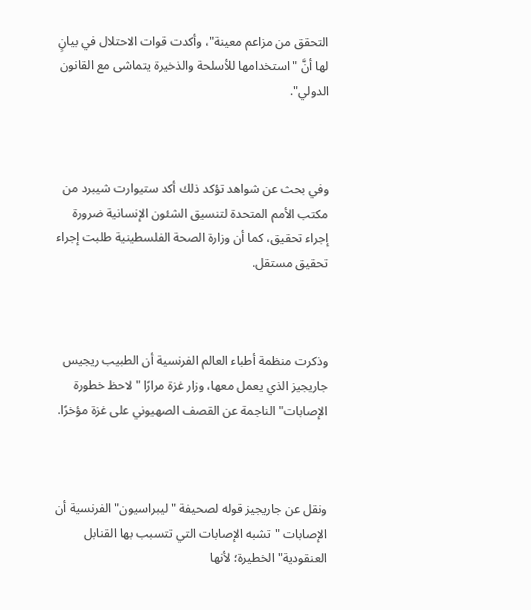التحقق من مزاعم معينة"، وأكدت قوات الاحتلال في بيانٍ لها أنَّ "استخدامها للأسلحة والذخيرة يتماشى مع القانون الدولي".



وفي بحث عن شواهد تؤكد ذلك أكد ستيوارت شيبرد من مكتب الأمم المتحدة لتنسيق الشئون الإنسانية ضرورة إجراء تحقيق، كما أن وزارة الصحة الفلسطينية طلبت إجراء تحقيق مستقل.



وذكرت منظمة أطباء العالم الفرنسية أن الطبيب ريجيس جاريجيز الذي يعمل معها، وزار غزة مرارًا "لاحظ خطورة الإصابات" الناجمة عن القصف الصهيوني على غزة مؤخرًا.



ونقل عن جاريجيز قوله لصحيفة "ليبراسيون" الفرنسية أن الإصابات "تشبه الإصابات التي تتسبب بها القنابل العنقودية" الخطيرة؛ لأنها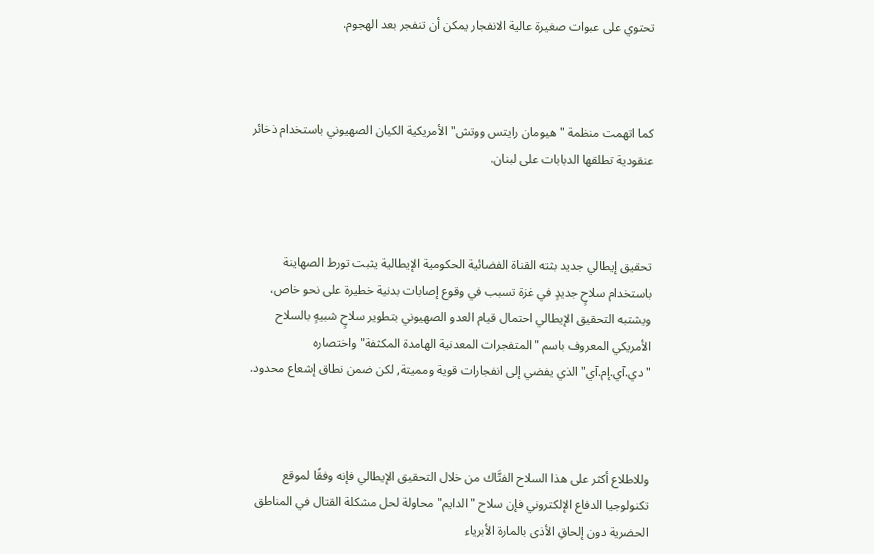تحتوي على عبوات صغيرة عالية الانفجار يمكن أن تنفجر بعد الهجوم.



كما اتهمت منظمة "هيومان رايتس ووتش" الأمريكية الكيان الصهيوني باستخدام ذخائر عنقودية تطلقها الدبابات على لبنان.



تحقيق إيطالي جديد بثته القناة الفضائية الحكومية الإيطالية يثبت تورط الصهاينة باستخدام سلاحٍ جديدٍ في غزة تسبب في وقوع إصابات بدنية خطيرة على نحو خاص، ويشتبه التحقيق الإيطالي احتمال قيام العدو الصهيوني بتطوير سلاحٍ شبيهٍ بالسلاح الأمريكي المعروف باسم "المتفجرات المعدنية الهامدة المكثفة" واختصاره "دي.آي.إم.آي" الذي يفضي إلى انفجارات قوية ومميتة, لكن ضمن نطاق إشعاع محدود.



وللاطلاع أكثر على هذا السلاح الفتَّاك من خلال التحقيق الإيطالي فإنه وفقًا لموقع تكنولوجيا الدفاع الإلكتروني فإن سلاح "الدايم" محاولة لحل مشكلة القتال في المناطق الحضرية دون إلحاقِ الأذى بالمارة الأبرياء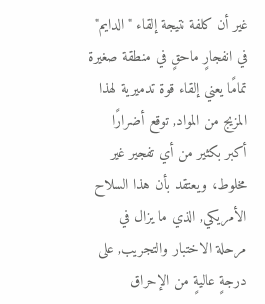غير أن كلفة نتيجة إلقاء "الدايم" في انفجارٍ ماحقٍ في منطقة صغيرة تمامًا يعني إلقاء قوة تدميرية لهذا المزيج من المواد, توقع أضرارًا أكبر بكثير من أي تفجير غير مخلوط، ويعتقد بأن هذا السلاح الأمريكي, الذي ما يزال في مرحلة الاختبار والتجريب, على درجةٍ عاليةٍ من الإحراق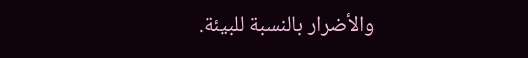والأضرار بالنسبة للبيئة.